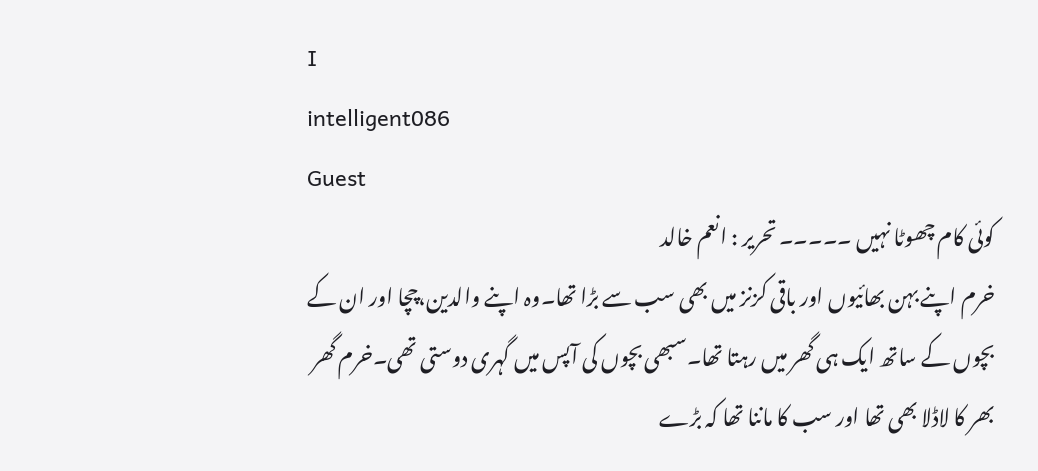I
intelligent086
Guest
کوئی کام چھوٹا نہیں ۔۔۔۔۔ تحریر : انعم خالد
خرم اپنے بہن بھائیوں اور باقی کزنز میں بھی سب سے بڑا تھا۔وہ اپنے والدین،چچا اور ان کے بچوں کے ساتھ ایک ہی گھر میں رہتا تھا۔سبھی بچوں کی آپس میں گہری دوستی تھی۔خرم گھر بھر کا لاڈلا بھی تھا اور سب کا ماننا تھا کہ بڑے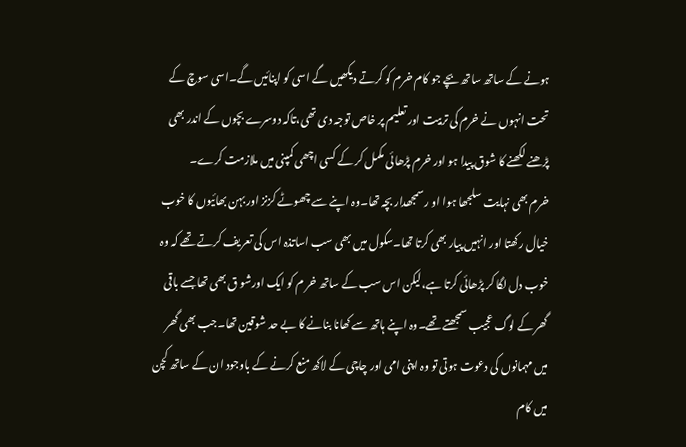ہونے کے ساتھ ساتھ بچے جو کام خرم کو کرتے دیکھیں گے اسی کو اپنائیں گے۔اسی سوچ کے تحت انہوں نے خرم کی تربیت اور تعلیم پر خاص توجہ دی تھی،تاکہ دوسرے بچوں کے اندر بھی پڑھنے لکھنے کا شوق پیدا ہو اور خرم پڑھائی مکمل کر کے کسی اچھی کمپنی میں ملازمت کرے۔
خرم بھی نہایت سلجھا ہوا او ر سمجھدار بچہ تھا۔وہ اپنے سے چھوٹے کزنز اور بہن بھائیوں کا خوب خیال رکھتا اور انہیں پیار بھی کرتا تھا۔سکول میں بھی سب اساتذہ اس کی تعریف کرتے تھے کہ وہ خوب دل لگا کر پڑھائی کرتا ہے،لیکن اس سب کے ساتھ خر م کو ایک اورشو ق بھی تھا جسے باقی گھر کے لوگ عجیب سمجھتے تھے۔وہ اپنے ہاتھ سے کھانا بنانے کا بے حد شوقین تھا۔جب بھی گھر میں مہمانوں کی دعوت ہوتی تو وہ اپنی امی اور چاچی کے لاکھ منع کرنے کے باوجود ان کے ساتھ کچن میں کام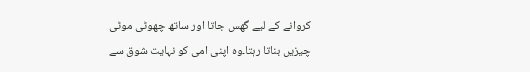کروانے کے لیے گھس جاتا اور ساتھ چھوٹی موٹی چیزیں بناتا رہتا۔وہ اپنی امی کو نہایت شوق سے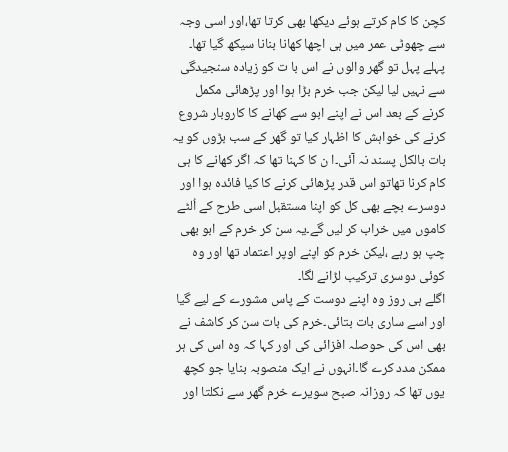کچن کا کام کرتے ہوئے دیکھا بھی کرتا تھا،اور اسی وجہ سے چھوٹی عمر میں ہی اچھا کھانا بنانا سیکھ گیا تھا۔
پہلے پہل تو گھر والوں نے اس با ت کو زیادہ سنجیدگی سے نہیں لیا لیکن جب خرم بڑا ہوا اور پڑھائی مکمل کرنے کے بعد اس نے اپنے ابو سے کھانے کا کاروبار شروع کرنے کی خواہش کا اظہار کیا تو گھر کے سب بڑوں کو یہ بات بالکل پسند نہ آئی۔ا ن کا کہنا تھا کہ اگر کھانے کا ہی کام کرنا تھاتو اس قدر پڑھائی کرنے کا کیا فائدہ ہوا اور دوسرے بچے بھی کل کو اپنا مستقبل اسی طرح کے اُلٹے کاموں میں خراب کر لیں گے۔یہ سن کر خرم کے ابو بھی چپ ہو رہے ،لیکن خرم کو اپنے اوپر اعتماد تھا اور وہ کوئی دوسری ترکیب لڑانے لگا۔
اگلے ہی روز وہ اپنے دوست کے پاس مشورے کے لیے گیا اور اسے ساری بات بتائی۔خرم کی بات سن کر کاشف نے بھی اس کی حوصلہ افزائی کی اور کہا کہ وہ اس کی ہر ممکن مدد کرے گا۔انہوں نے ایک منصوبہ بنایا جو کچھ یوں تھا کہ روزانہ صبح سویرے خرم گھر سے نکلتا اور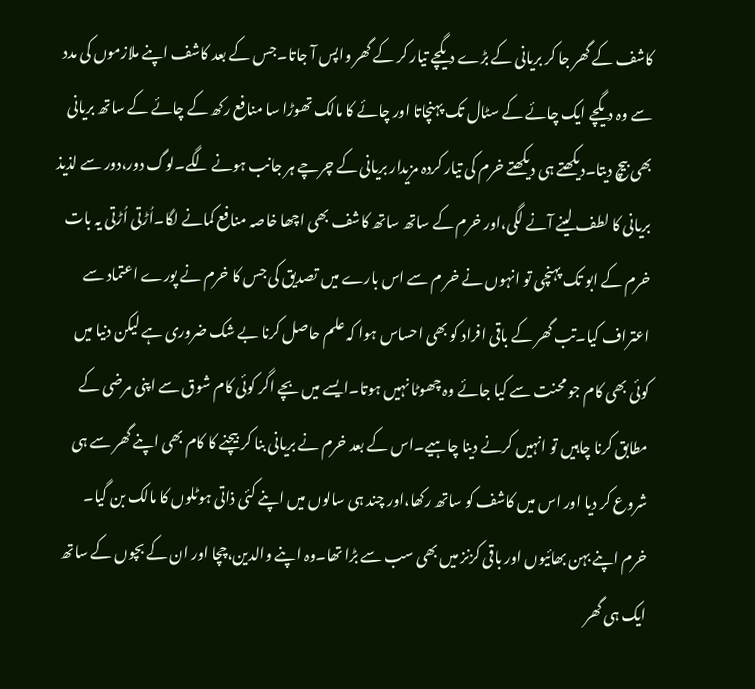کاشف کے گھر جا کر بریانی کے بڑے دیگچے تیار کر کے گھر واپس آ جاتا۔جس کے بعد کاشف اپنے ملازموں کی مدد سے وہ دیگچے ایک چائے کے سٹال تک پہنچاتا اور چائے کا مالک تھوڑا سا منافع رکھ کے چائے کے ساتھ بریانی بھی بیچ دیتا۔دیکھتے ہی دیکھتے خرم کی تیار کردہ مزیدار بریانی کے چرچے ہر جانب ہونے لگے۔لوگ دور،دور سے لذیذ بریانی کا لطف لینے آنے لگی،اور خرم کے ساتھ ساتھ کاشف بھی اچھا خاصہ منافع کمانے لگا۔اُڑتی اُڑتی یہ بات خرم کے ابو تک پہنچی تو انہوں نے خر م سے اس بارے میں تصدیق کی جس کا خرم نے پورے اعتماد سے اعتراف کیا۔تب گھر کے باقی افراد کو بھی احساس ہوا کہ علم حاصل کرنا بے شک ضروری ہے لیکن دنیا میں کوئی بھی کام جو محنت سے کیا جائے وہ چھوٹا نہیں ہوتا۔ایسے میں بچے اگر کوئی کام شوق سے اپنی مرضی کے مطابق کرنا چاہیں تو انہیں کرنے دینا چاہیے۔اس کے بعد خرم نے بریانی بنا کر بیچنے کا کام بھی اپنے گھر سے ہی شروع کر دیا اور اس میں کاشف کو ساتھ رکھا،اور چند ہی سالوں میں اپنے کئی ذاتی ہوٹلوں کا مالک بن گیا۔
خرم اپنے بہن بھائیوں اور باقی کزنز میں بھی سب سے بڑا تھا۔وہ اپنے والدین،چچا اور ان کے بچوں کے ساتھ ایک ہی گھر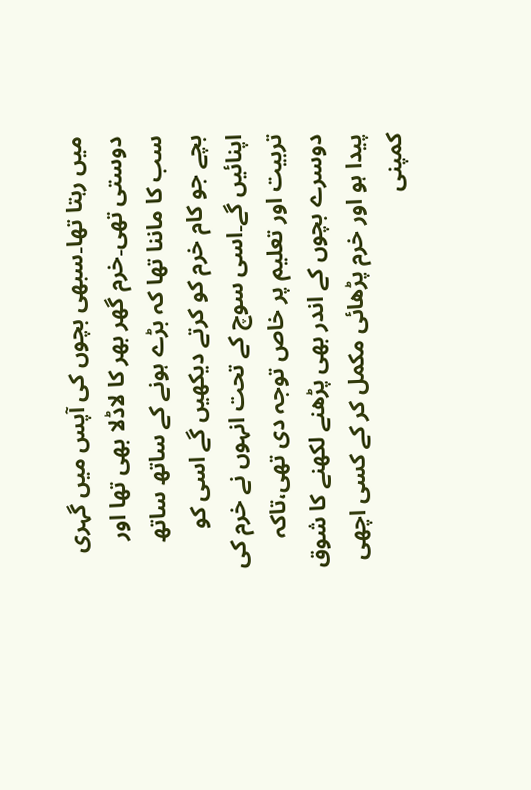میں رہتا تھا۔سبھی بچوں کی آپس میں گہری دوستی تھی۔خرم گھر بھر کا لاڈلا بھی تھا اور سب کا ماننا تھا کہ بڑے ہونے کے ساتھ ساتھ بچے جو کام خرم کو کرتے دیکھیں گے اسی کو اپنائیں گے۔اسی سوچ کے تحت انہوں نے خرم کی تربیت اور تعلیم پر خاص توجہ دی تھی،تاکہ دوسرے بچوں کے اندر بھی پڑھنے لکھنے کا شوق پیدا ہو اور خرم پڑھائی مکمل کر کے کسی اچھی کمپنی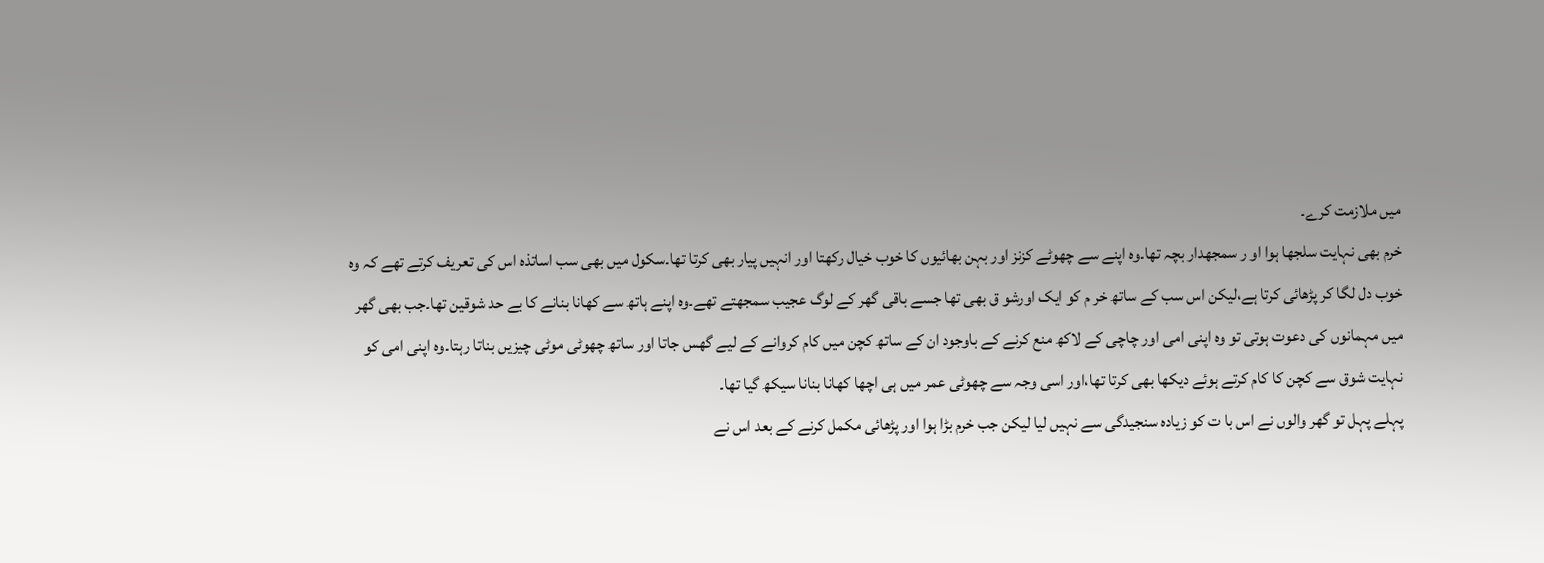میں ملازمت کرے۔
خرم بھی نہایت سلجھا ہوا او ر سمجھدار بچہ تھا۔وہ اپنے سے چھوٹے کزنز اور بہن بھائیوں کا خوب خیال رکھتا اور انہیں پیار بھی کرتا تھا۔سکول میں بھی سب اساتذہ اس کی تعریف کرتے تھے کہ وہ خوب دل لگا کر پڑھائی کرتا ہے،لیکن اس سب کے ساتھ خر م کو ایک اورشو ق بھی تھا جسے باقی گھر کے لوگ عجیب سمجھتے تھے۔وہ اپنے ہاتھ سے کھانا بنانے کا بے حد شوقین تھا۔جب بھی گھر میں مہمانوں کی دعوت ہوتی تو وہ اپنی امی اور چاچی کے لاکھ منع کرنے کے باوجود ان کے ساتھ کچن میں کام کروانے کے لیے گھس جاتا اور ساتھ چھوٹی موٹی چیزیں بناتا رہتا۔وہ اپنی امی کو نہایت شوق سے کچن کا کام کرتے ہوئے دیکھا بھی کرتا تھا،اور اسی وجہ سے چھوٹی عمر میں ہی اچھا کھانا بنانا سیکھ گیا تھا۔
پہلے پہل تو گھر والوں نے اس با ت کو زیادہ سنجیدگی سے نہیں لیا لیکن جب خرم بڑا ہوا اور پڑھائی مکمل کرنے کے بعد اس نے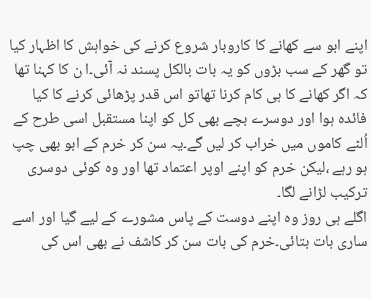اپنے ابو سے کھانے کا کاروبار شروع کرنے کی خواہش کا اظہار کیا تو گھر کے سب بڑوں کو یہ بات بالکل پسند نہ آئی۔ا ن کا کہنا تھا کہ اگر کھانے کا ہی کام کرنا تھاتو اس قدر پڑھائی کرنے کا کیا فائدہ ہوا اور دوسرے بچے بھی کل کو اپنا مستقبل اسی طرح کے اُلٹے کاموں میں خراب کر لیں گے۔یہ سن کر خرم کے ابو بھی چپ ہو رہے ،لیکن خرم کو اپنے اوپر اعتماد تھا اور وہ کوئی دوسری ترکیب لڑانے لگا۔
اگلے ہی روز وہ اپنے دوست کے پاس مشورے کے لیے گیا اور اسے ساری بات بتائی۔خرم کی بات سن کر کاشف نے بھی اس کی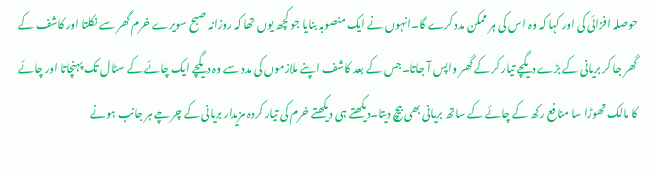حوصلہ افزائی کی اور کہا کہ وہ اس کی ہر ممکن مدد کرے گا۔انہوں نے ایک منصوبہ بنایا جو کچھ یوں تھا کہ روزانہ صبح سویرے خرم گھر سے نکلتا اور کاشف کے گھر جا کر بریانی کے بڑے دیگچے تیار کر کے گھر واپس آ جاتا۔جس کے بعد کاشف اپنے ملازموں کی مدد سے وہ دیگچے ایک چائے کے سٹال تک پہنچاتا اور چائے کا مالک تھوڑا سا منافع رکھ کے چائے کے ساتھ بریانی بھی بیچ دیتا۔دیکھتے ہی دیکھتے خرم کی تیار کردہ مزیدار بریانی کے چرچے ہر جانب ہونے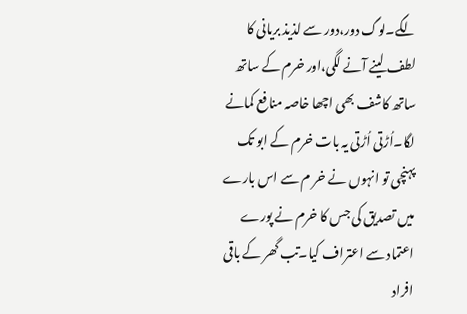لگے۔لوگ دور،دور سے لذیذ بریانی کا لطف لینے آنے لگی،اور خرم کے ساتھ ساتھ کاشف بھی اچھا خاصہ منافع کمانے لگا۔اُڑتی اُڑتی یہ بات خرم کے ابو تک پہنچی تو انہوں نے خر م سے اس بارے میں تصدیق کی جس کا خرم نے پورے اعتماد سے اعتراف کیا۔تب گھر کے باقی افراد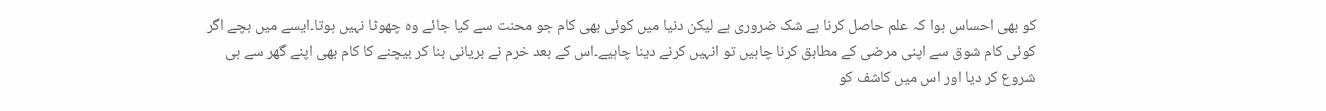کو بھی احساس ہوا کہ علم حاصل کرنا بے شک ضروری ہے لیکن دنیا میں کوئی بھی کام جو محنت سے کیا جائے وہ چھوٹا نہیں ہوتا۔ایسے میں بچے اگر کوئی کام شوق سے اپنی مرضی کے مطابق کرنا چاہیں تو انہیں کرنے دینا چاہیے۔اس کے بعد خرم نے بریانی بنا کر بیچنے کا کام بھی اپنے گھر سے ہی شروع کر دیا اور اس میں کاشف کو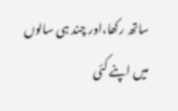ساتھ رکھا،اور چند ہی سالوں میں اپنے کئی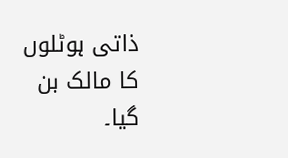ذاتی ہوٹلوں کا مالک بن گیا۔